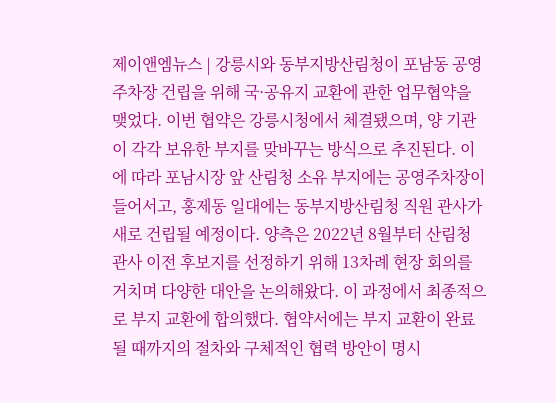제이앤엠뉴스 | 강릉시와 동부지방산림청이 포남동 공영주차장 건립을 위해 국·공유지 교환에 관한 업무협약을 맺었다. 이번 협약은 강릉시청에서 체결됐으며, 양 기관이 각각 보유한 부지를 맞바꾸는 방식으로 추진된다. 이에 따라 포남시장 앞 산림청 소유 부지에는 공영주차장이 들어서고, 홍제동 일대에는 동부지방산림청 직원 관사가 새로 건립될 예정이다. 양측은 2022년 8월부터 산림청 관사 이전 후보지를 선정하기 위해 13차례 현장 회의를 거치며 다양한 대안을 논의해왔다. 이 과정에서 최종적으로 부지 교환에 합의했다. 협약서에는 부지 교환이 완료될 때까지의 절차와 구체적인 협력 방안이 명시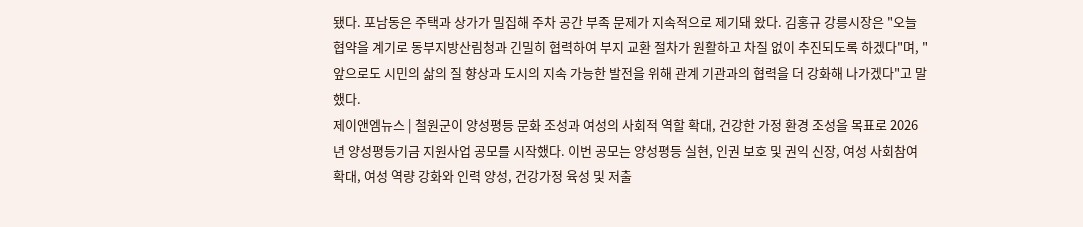됐다. 포남동은 주택과 상가가 밀집해 주차 공간 부족 문제가 지속적으로 제기돼 왔다. 김홍규 강릉시장은 "오늘 협약을 계기로 동부지방산림청과 긴밀히 협력하여 부지 교환 절차가 원활하고 차질 없이 추진되도록 하겠다"며, "앞으로도 시민의 삶의 질 향상과 도시의 지속 가능한 발전을 위해 관계 기관과의 협력을 더 강화해 나가겠다"고 말했다.
제이앤엠뉴스 | 철원군이 양성평등 문화 조성과 여성의 사회적 역할 확대, 건강한 가정 환경 조성을 목표로 2026년 양성평등기금 지원사업 공모를 시작했다. 이번 공모는 양성평등 실현, 인권 보호 및 권익 신장, 여성 사회참여 확대, 여성 역량 강화와 인력 양성, 건강가정 육성 및 저출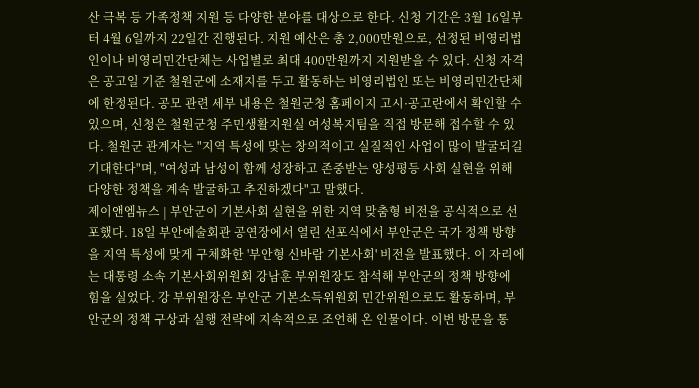산 극복 등 가족정책 지원 등 다양한 분야를 대상으로 한다. 신청 기간은 3월 16일부터 4월 6일까지 22일간 진행된다. 지원 예산은 총 2,000만원으로, 선정된 비영리법인이나 비영리민간단체는 사업별로 최대 400만원까지 지원받을 수 있다. 신청 자격은 공고일 기준 철원군에 소재지를 두고 활동하는 비영리법인 또는 비영리민간단체에 한정된다. 공모 관련 세부 내용은 철원군청 홈페이지 고시·공고란에서 확인할 수 있으며, 신청은 철원군청 주민생활지원실 여성복지팀을 직접 방문해 접수할 수 있다. 철원군 관계자는 "지역 특성에 맞는 창의적이고 실질적인 사업이 많이 발굴되길 기대한다"며, "여성과 남성이 함께 성장하고 존중받는 양성평등 사회 실현을 위해 다양한 정책을 계속 발굴하고 추진하겠다"고 말했다.
제이앤엠뉴스 | 부안군이 기본사회 실현을 위한 지역 맞춤형 비전을 공식적으로 선포했다. 18일 부안예술회관 공연장에서 열린 선포식에서 부안군은 국가 정책 방향을 지역 특성에 맞게 구체화한 '부안형 신바람 기본사회' 비전을 발표했다. 이 자리에는 대통령 소속 기본사회위원회 강남훈 부위원장도 참석해 부안군의 정책 방향에 힘을 실었다. 강 부위원장은 부안군 기본소득위원회 민간위원으로도 활동하며, 부안군의 정책 구상과 실행 전략에 지속적으로 조언해 온 인물이다. 이번 방문을 통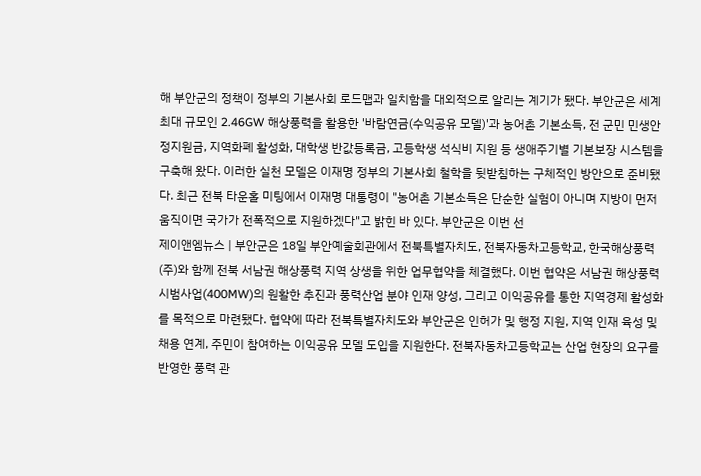해 부안군의 정책이 정부의 기본사회 로드맵과 일치함을 대외적으로 알리는 계기가 됐다. 부안군은 세계 최대 규모인 2.46GW 해상풍력을 활용한 '바람연금(수익공유 모델)'과 농어촌 기본소득, 전 군민 민생안정지원금, 지역화폐 활성화, 대학생 반값등록금, 고등학생 석식비 지원 등 생애주기별 기본보장 시스템을 구축해 왔다. 이러한 실천 모델은 이재명 정부의 기본사회 철학을 뒷받침하는 구체적인 방안으로 준비됐다. 최근 전북 타운홀 미팅에서 이재명 대통령이 "농어촌 기본소득은 단순한 실험이 아니며 지방이 먼저 움직이면 국가가 전폭적으로 지원하겠다"고 밝힌 바 있다. 부안군은 이번 선
제이앤엠뉴스 | 부안군은 18일 부안예술회관에서 전북특별자치도, 전북자동차고등학교, 한국해상풍력(주)와 함께 전북 서남권 해상풍력 지역 상생을 위한 업무협약을 체결했다. 이번 협약은 서남권 해상풍력 시범사업(400MW)의 원활한 추진과 풍력산업 분야 인재 양성, 그리고 이익공유를 통한 지역경제 활성화를 목적으로 마련됐다. 협약에 따라 전북특별자치도와 부안군은 인허가 및 행정 지원, 지역 인재 육성 및 채용 연계, 주민이 참여하는 이익공유 모델 도입을 지원한다. 전북자동차고등학교는 산업 현장의 요구를 반영한 풍력 관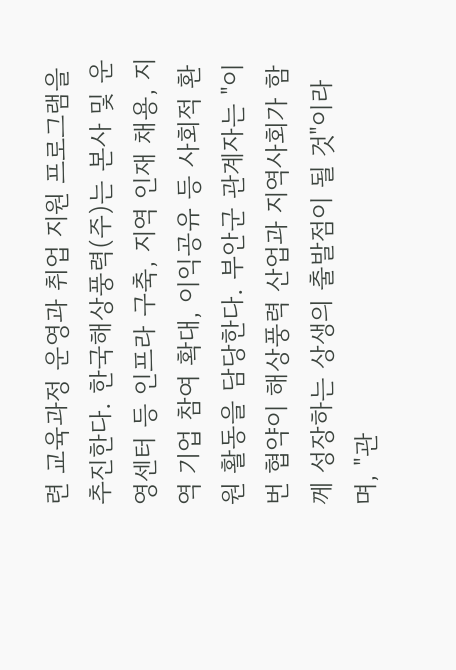련 교육과정 운영과 취업 지원 프로그램을 추진한다. 한국해상풍력(주)는 본사 및 운영센터 등 인프라 구축, 지역 인재 채용, 지역 기업 참여 확대, 이익공유 등 사회적 환원 활동을 담당한다. 부안군 관계자는 "이번 협약이 해상풍력 산업과 지역사회가 함께 성장하는 상생의 출발점이 될 것"이라며, "관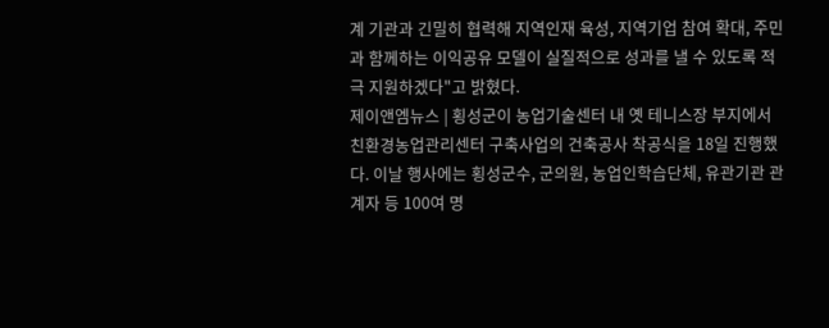계 기관과 긴밀히 협력해 지역인재 육성, 지역기업 참여 확대, 주민과 함께하는 이익공유 모델이 실질적으로 성과를 낼 수 있도록 적극 지원하겠다"고 밝혔다.
제이앤엠뉴스 | 횡성군이 농업기술센터 내 옛 테니스장 부지에서 친환경농업관리센터 구축사업의 건축공사 착공식을 18일 진행했다. 이날 행사에는 횡성군수, 군의원, 농업인학습단체, 유관기관 관계자 등 100여 명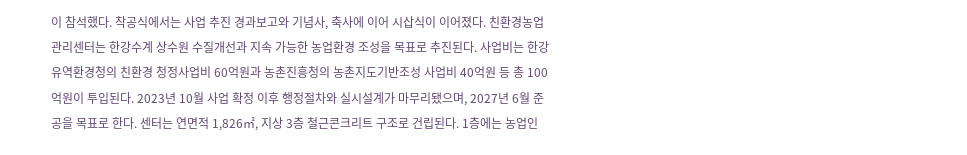이 참석했다. 착공식에서는 사업 추진 경과보고와 기념사, 축사에 이어 시삽식이 이어졌다. 친환경농업관리센터는 한강수계 상수원 수질개선과 지속 가능한 농업환경 조성을 목표로 추진된다. 사업비는 한강유역환경청의 친환경 청정사업비 60억원과 농촌진흥청의 농촌지도기반조성 사업비 40억원 등 총 100억원이 투입된다. 2023년 10월 사업 확정 이후 행정절차와 실시설계가 마무리됐으며, 2027년 6월 준공을 목표로 한다. 센터는 연면적 1,826㎡, 지상 3층 철근콘크리트 구조로 건립된다. 1층에는 농업인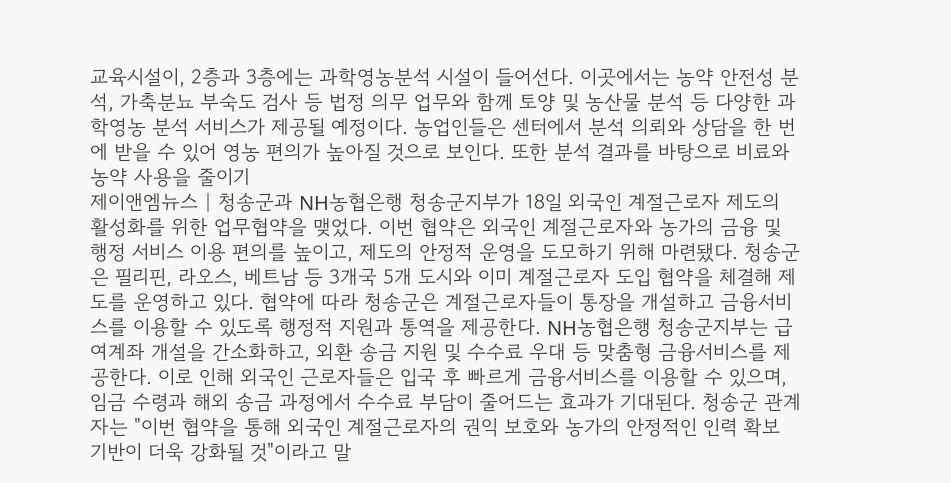교육시설이, 2층과 3층에는 과학영농분석 시설이 들어선다. 이곳에서는 농약 안전성 분석, 가축분뇨 부숙도 검사 등 법정 의무 업무와 함께 토양 및 농산물 분석 등 다양한 과학영농 분석 서비스가 제공될 예정이다. 농업인들은 센터에서 분석 의뢰와 상담을 한 번에 받을 수 있어 영농 편의가 높아질 것으로 보인다. 또한 분석 결과를 바탕으로 비료와 농약 사용을 줄이기
제이앤엠뉴스 | 청송군과 NH농협은행 청송군지부가 18일 외국인 계절근로자 제도의 활성화를 위한 업무협약을 맺었다. 이번 협약은 외국인 계절근로자와 농가의 금융 및 행정 서비스 이용 편의를 높이고, 제도의 안정적 운영을 도모하기 위해 마련됐다. 청송군은 필리핀, 라오스, 베트남 등 3개국 5개 도시와 이미 계절근로자 도입 협약을 체결해 제도를 운영하고 있다. 협약에 따라 청송군은 계절근로자들이 통장을 개설하고 금융서비스를 이용할 수 있도록 행정적 지원과 통역을 제공한다. NH농협은행 청송군지부는 급여계좌 개설을 간소화하고, 외환 송금 지원 및 수수료 우대 등 맞춤형 금융서비스를 제공한다. 이로 인해 외국인 근로자들은 입국 후 빠르게 금융서비스를 이용할 수 있으며, 임금 수령과 해외 송금 과정에서 수수료 부담이 줄어드는 효과가 기대된다. 청송군 관계자는 "이번 협약을 통해 외국인 계절근로자의 권익 보호와 농가의 안정적인 인력 확보 기반이 더욱 강화될 것"이라고 말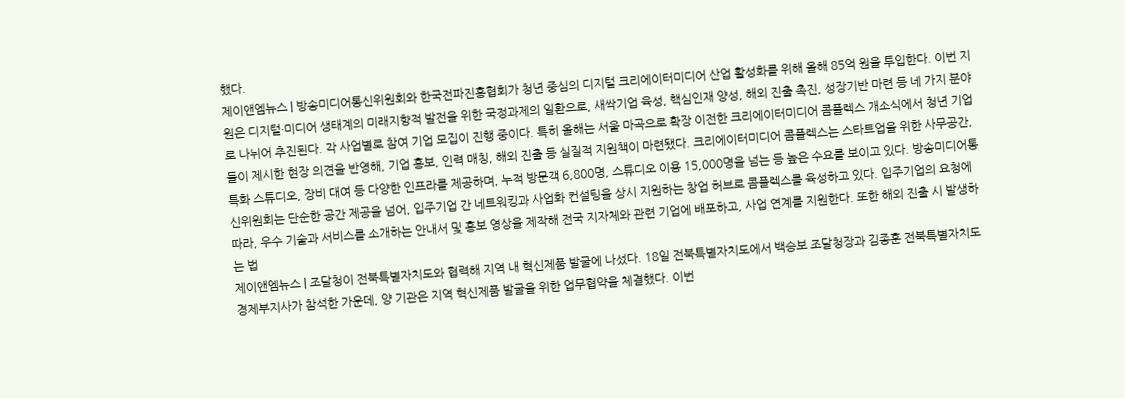했다.
제이앤엠뉴스 | 방송미디어통신위원회와 한국전파진흥협회가 청년 중심의 디지털 크리에이터미디어 산업 활성화를 위해 올해 85억 원을 투입한다. 이번 지원은 디지털·미디어 생태계의 미래지향적 발전을 위한 국정과제의 일환으로, 새싹기업 육성, 핵심인재 양성, 해외 진출 촉진, 성장기반 마련 등 네 가지 분야로 나뉘어 추진된다. 각 사업별로 참여 기업 모집이 진행 중이다. 특히 올해는 서울 마곡으로 확장 이전한 크리에이터미디어 콤플렉스 개소식에서 청년 기업들이 제시한 현장 의견을 반영해, 기업 홍보, 인력 매칭, 해외 진출 등 실질적 지원책이 마련됐다. 크리에이터미디어 콤플렉스는 스타트업을 위한 사무공간, 특화 스튜디오, 장비 대여 등 다양한 인프라를 제공하며, 누적 방문객 6,800명, 스튜디오 이용 15,000명을 넘는 등 높은 수요를 보이고 있다. 방송미디어통신위원회는 단순한 공간 제공을 넘어, 입주기업 간 네트워킹과 사업화 컨설팅을 상시 지원하는 창업 허브로 콤플렉스를 육성하고 있다. 입주기업의 요청에 따라, 우수 기술과 서비스를 소개하는 안내서 및 홍보 영상을 제작해 전국 지자체와 관련 기업에 배포하고, 사업 연계를 지원한다. 또한 해외 진출 시 발생하는 법
제이앤엠뉴스 | 조달청이 전북특별자치도와 협력해 지역 내 혁신제품 발굴에 나섰다. 18일 전북특별자치도에서 백승보 조달청장과 김종훈 전북특별자치도 경제부지사가 참석한 가운데, 양 기관은 지역 혁신제품 발굴을 위한 업무협약을 체결했다. 이번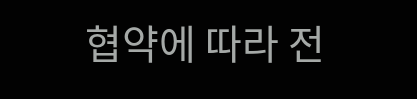협약에 따라 전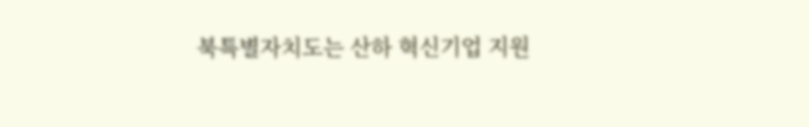북특별자치도는 산하 혁신기업 지원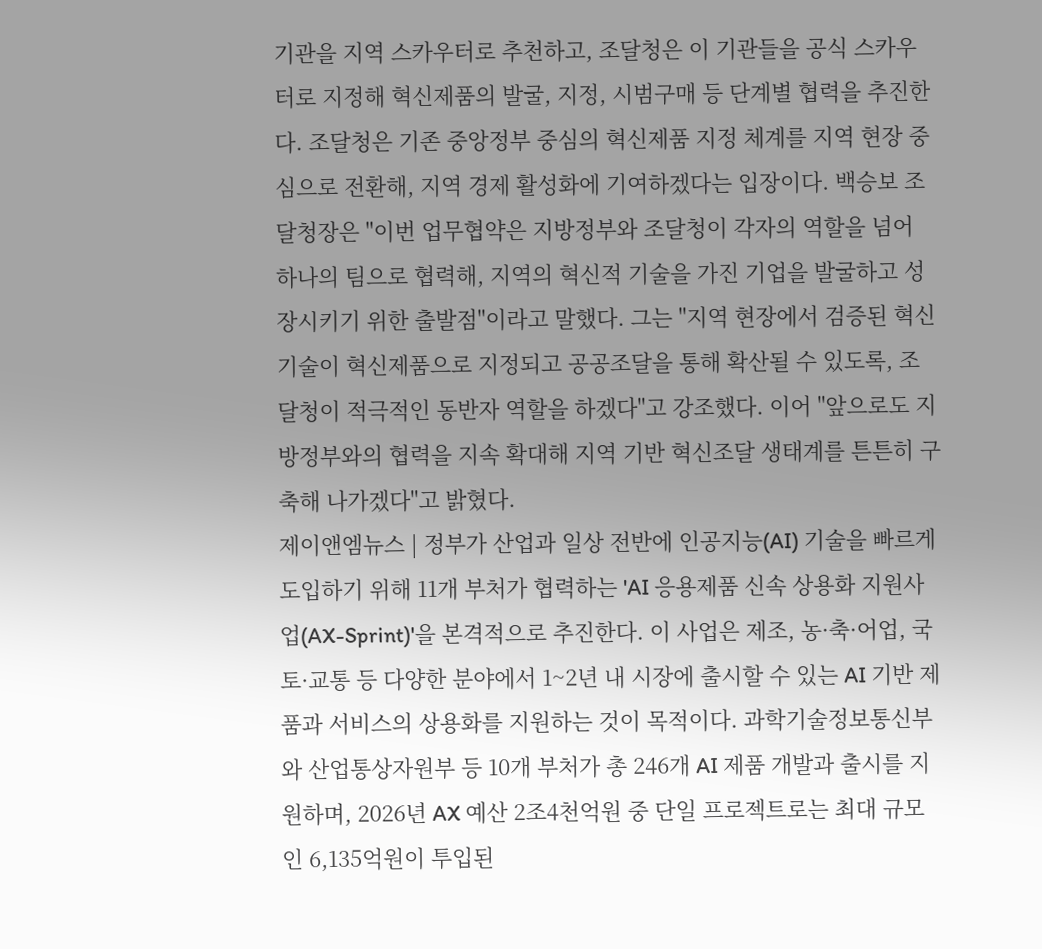기관을 지역 스카우터로 추천하고, 조달청은 이 기관들을 공식 스카우터로 지정해 혁신제품의 발굴, 지정, 시범구매 등 단계별 협력을 추진한다. 조달청은 기존 중앙정부 중심의 혁신제품 지정 체계를 지역 현장 중심으로 전환해, 지역 경제 활성화에 기여하겠다는 입장이다. 백승보 조달청장은 "이번 업무협약은 지방정부와 조달청이 각자의 역할을 넘어 하나의 팀으로 협력해, 지역의 혁신적 기술을 가진 기업을 발굴하고 성장시키기 위한 출발점"이라고 말했다. 그는 "지역 현장에서 검증된 혁신기술이 혁신제품으로 지정되고 공공조달을 통해 확산될 수 있도록, 조달청이 적극적인 동반자 역할을 하겠다"고 강조했다. 이어 "앞으로도 지방정부와의 협력을 지속 확대해 지역 기반 혁신조달 생태계를 튼튼히 구축해 나가겠다"고 밝혔다.
제이앤엠뉴스 | 정부가 산업과 일상 전반에 인공지능(AI) 기술을 빠르게 도입하기 위해 11개 부처가 협력하는 'AI 응용제품 신속 상용화 지원사업(AX-Sprint)'을 본격적으로 추진한다. 이 사업은 제조, 농·축·어업, 국토·교통 등 다양한 분야에서 1~2년 내 시장에 출시할 수 있는 AI 기반 제품과 서비스의 상용화를 지원하는 것이 목적이다. 과학기술정보통신부와 산업통상자원부 등 10개 부처가 총 246개 AI 제품 개발과 출시를 지원하며, 2026년 AX 예산 2조4천억원 중 단일 프로젝트로는 최대 규모인 6,135억원이 투입된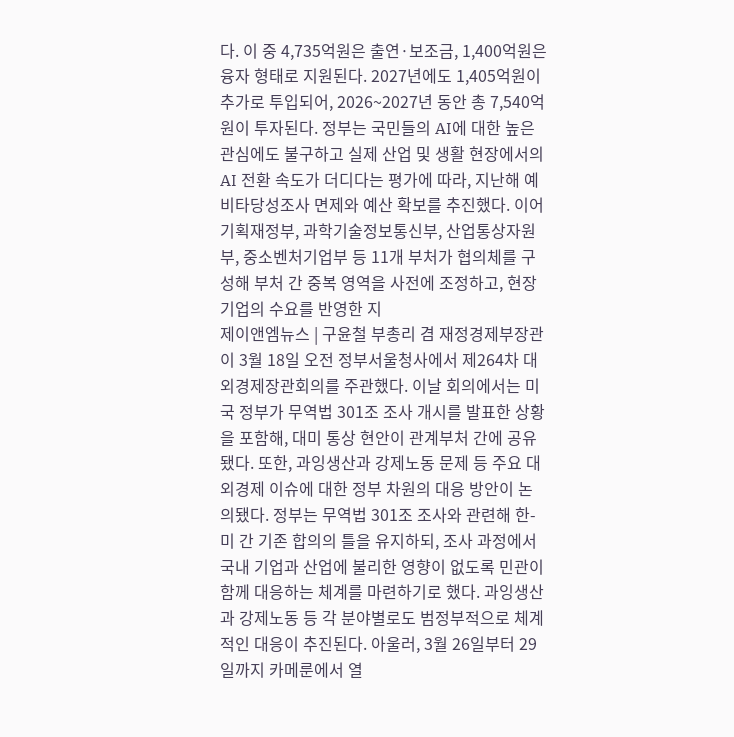다. 이 중 4,735억원은 출연·보조금, 1,400억원은 융자 형태로 지원된다. 2027년에도 1,405억원이 추가로 투입되어, 2026~2027년 동안 총 7,540억원이 투자된다. 정부는 국민들의 AI에 대한 높은 관심에도 불구하고 실제 산업 및 생활 현장에서의 AI 전환 속도가 더디다는 평가에 따라, 지난해 예비타당성조사 면제와 예산 확보를 추진했다. 이어 기획재정부, 과학기술정보통신부, 산업통상자원부, 중소벤처기업부 등 11개 부처가 협의체를 구성해 부처 간 중복 영역을 사전에 조정하고, 현장 기업의 수요를 반영한 지
제이앤엠뉴스 | 구윤철 부총리 겸 재정경제부장관이 3월 18일 오전 정부서울청사에서 제264차 대외경제장관회의를 주관했다. 이날 회의에서는 미국 정부가 무역법 301조 조사 개시를 발표한 상황을 포함해, 대미 통상 현안이 관계부처 간에 공유됐다. 또한, 과잉생산과 강제노동 문제 등 주요 대외경제 이슈에 대한 정부 차원의 대응 방안이 논의됐다. 정부는 무역법 301조 조사와 관련해 한-미 간 기존 합의의 틀을 유지하되, 조사 과정에서 국내 기업과 산업에 불리한 영향이 없도록 민관이 함께 대응하는 체계를 마련하기로 했다. 과잉생산과 강제노동 등 각 분야별로도 범정부적으로 체계적인 대응이 추진된다. 아울러, 3월 26일부터 29일까지 카메룬에서 열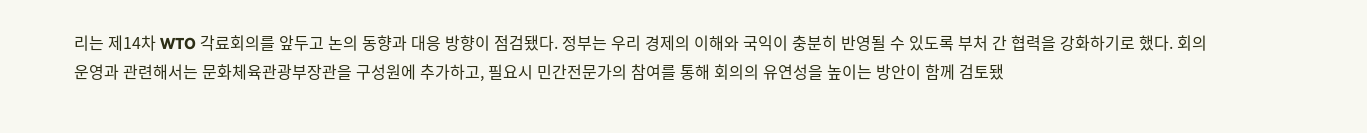리는 제14차 WTO 각료회의를 앞두고 논의 동향과 대응 방향이 점검됐다. 정부는 우리 경제의 이해와 국익이 충분히 반영될 수 있도록 부처 간 협력을 강화하기로 했다. 회의 운영과 관련해서는 문화체육관광부장관을 구성원에 추가하고, 필요시 민간전문가의 참여를 통해 회의의 유연성을 높이는 방안이 함께 검토됐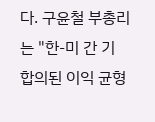다. 구윤철 부총리는 "한-미 간 기 합의된 이익 균형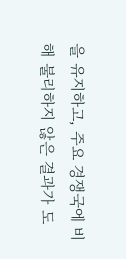을 유지하고, 주요 경쟁국에 비해 불리하지 않은 결과가 도